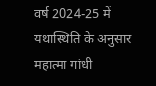वर्ष 2024-25 में यथास्थिति के अनुसार महात्मा गांधी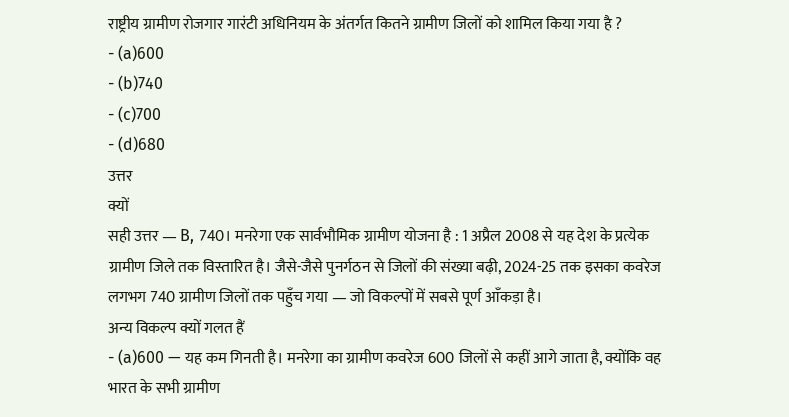राष्ट्रीय ग्रामीण रोजगार गारंटी अधिनियम के अंतर्गत कितने ग्रामीण जिलों को शामिल किया गया है ?
- (a)600
- (b)740
- (c)700
- (d)680
उत्तर
क्यों
सही उत्तर — B, 740। मनरेगा एक सार्वभौमिक ग्रामीण योजना है : 1 अप्रैल 2008 से यह देश के प्रत्येक ग्रामीण जिले तक विस्तारित है। जैसे-जैसे पुनर्गठन से जिलों की संख्या बढ़ी, 2024-25 तक इसका कवरेज लगभग 740 ग्रामीण जिलों तक पहुँच गया — जो विकल्पों में सबसे पूर्ण आँकड़ा है।
अन्य विकल्प क्यों गलत हैं
- (a)600 — यह कम गिनती है। मनरेगा का ग्रामीण कवरेज 600 जिलों से कहीं आगे जाता है, क्योंकि वह भारत के सभी ग्रामीण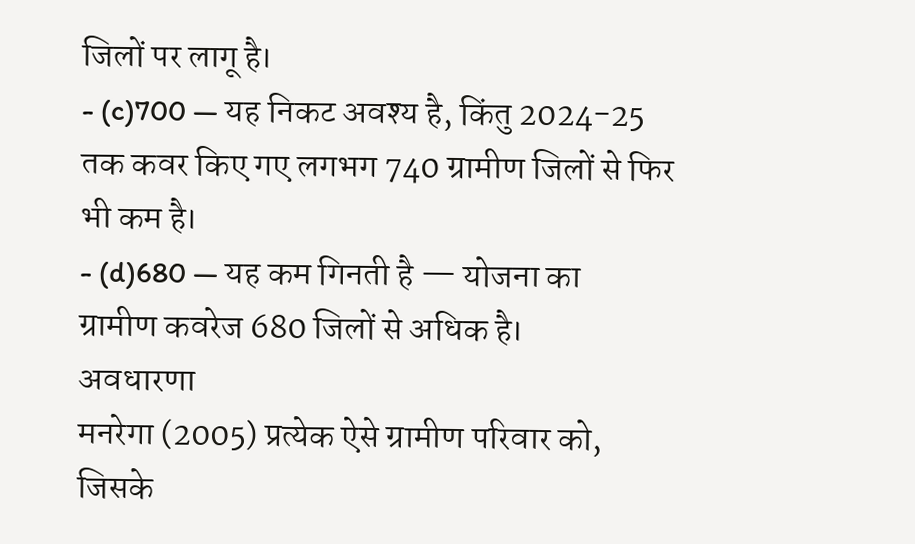जिलों पर लागू है।
- (c)700 — यह निकट अवश्य है, किंतु 2024-25 तक कवर किए गए लगभग 740 ग्रामीण जिलों से फिर भी कम है।
- (d)680 — यह कम गिनती है — योजना का ग्रामीण कवरेज 680 जिलों से अधिक है।
अवधारणा
मनरेगा (2005) प्रत्येक ऐसे ग्रामीण परिवार को, जिसके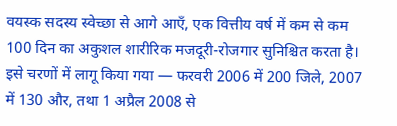वयस्क सदस्य स्वेच्छा से आगे आएँ, एक वित्तीय वर्ष में कम से कम 100 दिन का अकुशल शारीरिक मजदूरी-रोजगार सुनिश्चित करता है। इसे चरणों में लागू किया गया — फरवरी 2006 में 200 जिले, 2007 में 130 और, तथा 1 अप्रैल 2008 से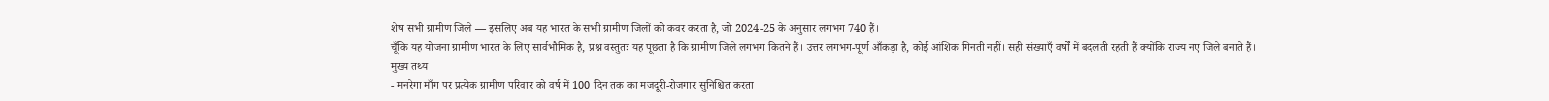शेष सभी ग्रामीण जिले — इसलिए अब यह भारत के सभी ग्रामीण जिलों को कवर करता है, जो 2024-25 के अनुसार लगभग 740 हैं।
चूँकि यह योजना ग्रामीण भारत के लिए सार्वभौमिक है, प्रश्न वस्तुतः यह पूछता है कि ग्रामीण जिले लगभग कितने हैं। उत्तर लगभग-पूर्ण आँकड़ा है, कोई आंशिक गिनती नहीं। सही संख्याएँ वर्षों में बदलती रहती हैं क्योंकि राज्य नए जिले बनाते हैं।
मुख्य तथ्य
- मनरेगा माँग पर प्रत्येक ग्रामीण परिवार को वर्ष में 100 दिन तक का मजदूरी-रोजगार सुनिश्चित करता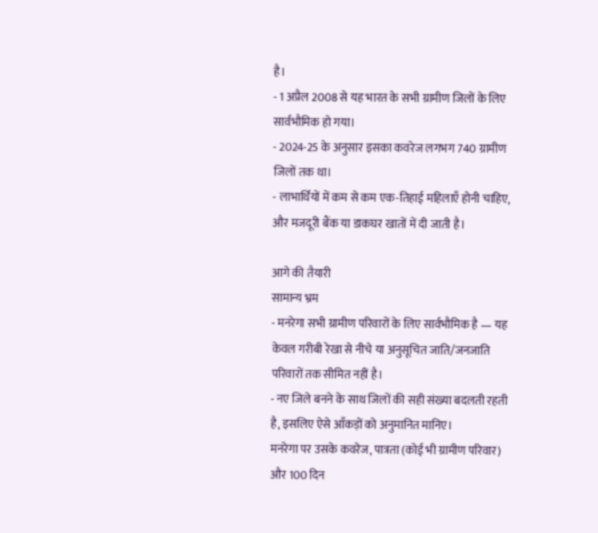है।
- 1 अप्रैल 2008 से यह भारत के सभी ग्रामीण जिलों के लिए सार्वभौमिक हो गया।
- 2024-25 के अनुसार इसका कवरेज लगभग 740 ग्रामीण जिलों तक था।
- लाभार्थियों में कम से कम एक-तिहाई महिलाएँ होनी चाहिए, और मजदूरी बैंक या डाकघर खातों में दी जाती है।

आगे की तैयारी
सामान्य भ्रम
- मनरेगा सभी ग्रामीण परिवारों के लिए सार्वभौमिक है — यह केवल गरीबी रेखा से नीचे या अनुसूचित जाति/जनजाति परिवारों तक सीमित नहीं है।
- नए जिले बनने के साथ जिलों की सही संख्या बदलती रहती है, इसलिए ऐसे आँकड़ों को अनुमानित मानिए।
मनरेगा पर उसके कवरेज, पात्रता (कोई भी ग्रामीण परिवार) और 100 दिन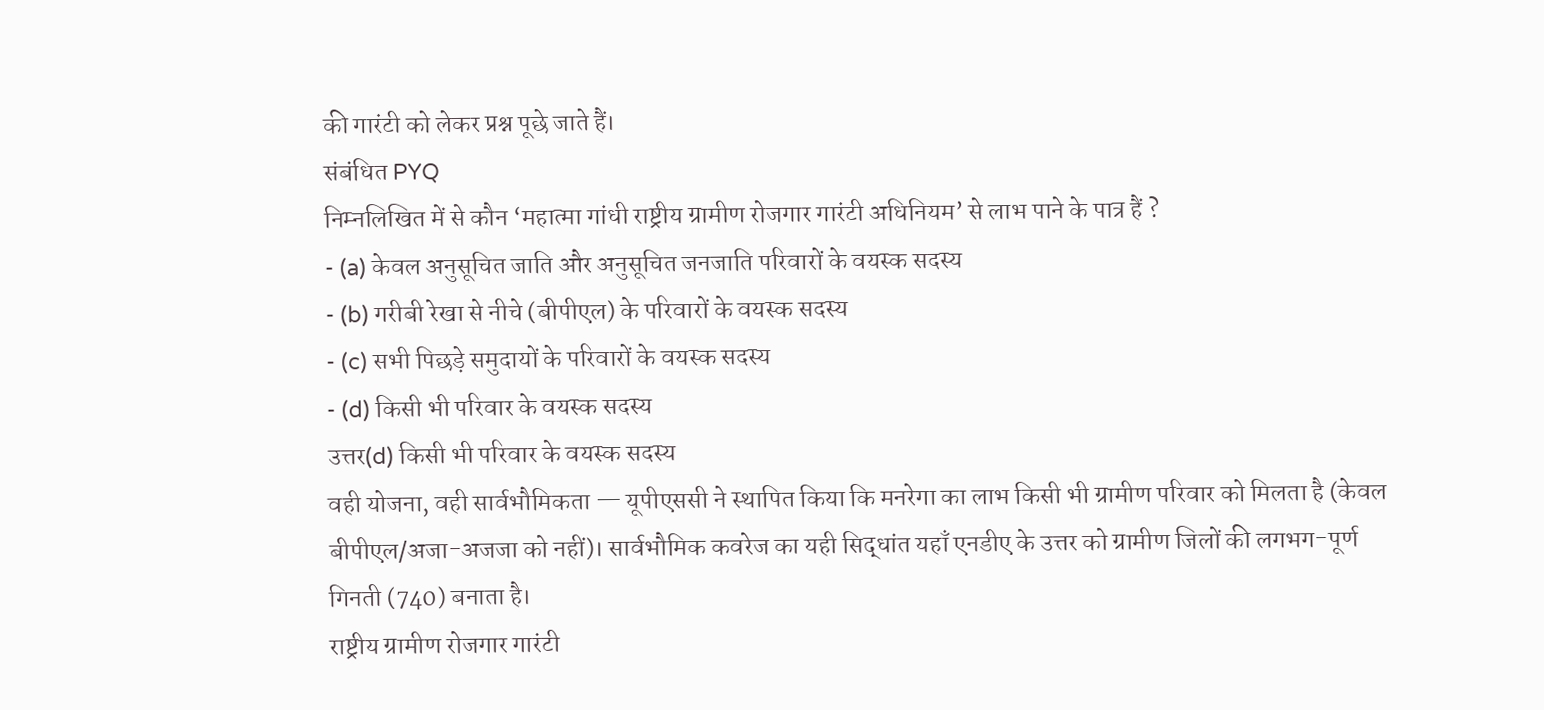की गारंटी को लेकर प्रश्न पूछे जाते हैं।
संबंधित PYQ
निम्नलिखित में से कौन ‘महात्मा गांधी राष्ट्रीय ग्रामीण रोजगार गारंटी अधिनियम’ से लाभ पाने के पात्र हैं ?
- (a) केवल अनुसूचित जाति और अनुसूचित जनजाति परिवारों के वयस्क सदस्य
- (b) गरीबी रेखा से नीचे (बीपीएल) के परिवारों के वयस्क सदस्य
- (c) सभी पिछड़े समुदायों के परिवारों के वयस्क सदस्य
- (d) किसी भी परिवार के वयस्क सदस्य
उत्तर(d) किसी भी परिवार के वयस्क सदस्य
वही योजना, वही सार्वभौमिकता — यूपीएससी ने स्थापित किया कि मनरेगा का लाभ किसी भी ग्रामीण परिवार को मिलता है (केवल बीपीएल/अजा-अजजा को नहीं)। सार्वभौमिक कवरेज का यही सिद्धांत यहाँ एनडीए के उत्तर को ग्रामीण जिलों की लगभग-पूर्ण गिनती (740) बनाता है।
राष्ट्रीय ग्रामीण रोजगार गारंटी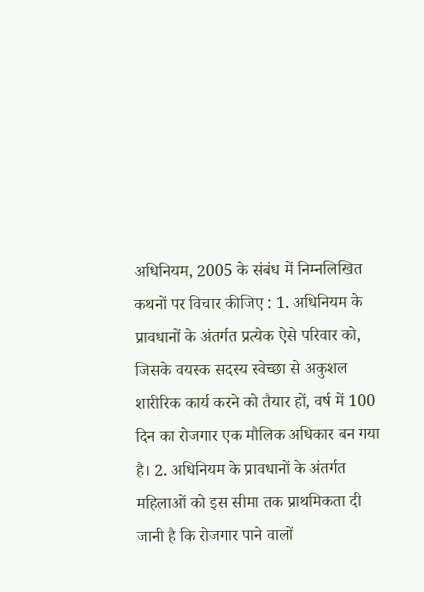अधिनियम, 2005 के संबंध में निम्नलिखित कथनों पर विचार कीजिए : 1. अधिनियम के प्रावधानों के अंतर्गत प्रत्येक ऐसे परिवार को, जिसके वयस्क सदस्य स्वेच्छा से अकुशल शारीरिक कार्य करने को तैयार हों, वर्ष में 100 दिन का रोजगार एक मौलिक अधिकार बन गया है। 2. अधिनियम के प्रावधानों के अंतर्गत महिलाओं को इस सीमा तक प्राथमिकता दी जानी है कि रोजगार पाने वालों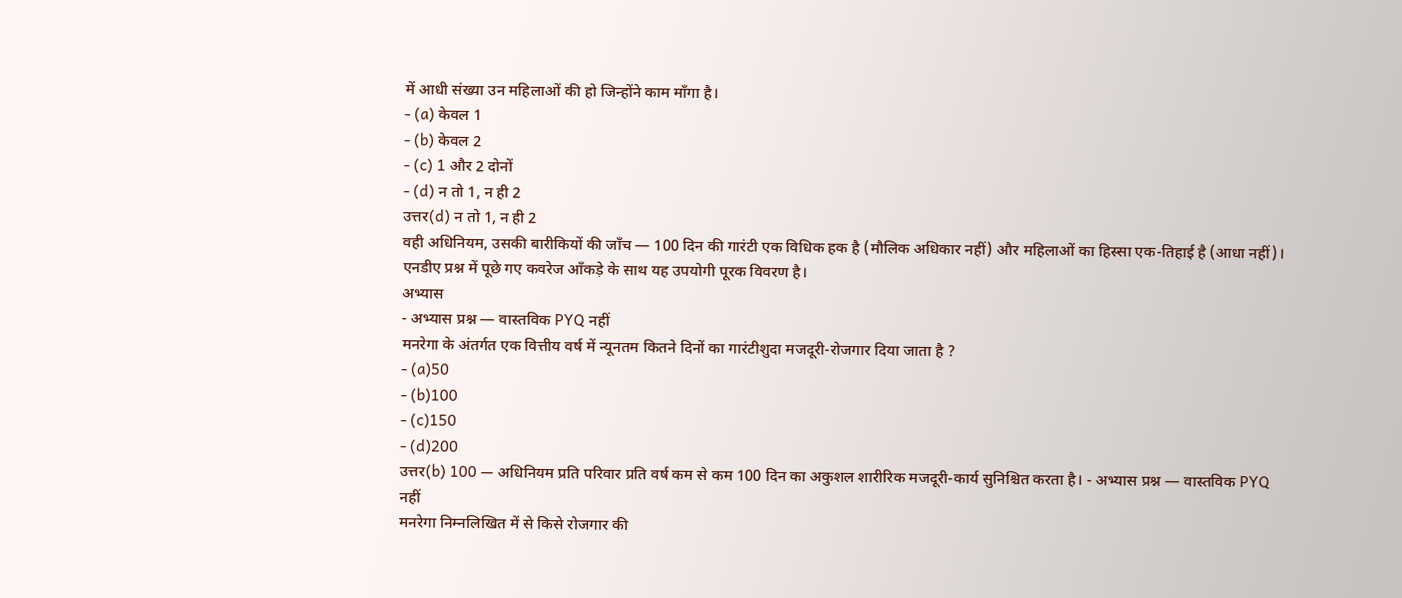में आधी संख्या उन महिलाओं की हो जिन्होंने काम माँगा है।
- (a) केवल 1
- (b) केवल 2
- (c) 1 और 2 दोनों
- (d) न तो 1, न ही 2
उत्तर(d) न तो 1, न ही 2
वही अधिनियम, उसकी बारीकियों की जाँच — 100 दिन की गारंटी एक विधिक हक है (मौलिक अधिकार नहीं) और महिलाओं का हिस्सा एक-तिहाई है (आधा नहीं)। एनडीए प्रश्न में पूछे गए कवरेज आँकड़े के साथ यह उपयोगी पूरक विवरण है।
अभ्यास
- अभ्यास प्रश्न — वास्तविक PYQ नहीं
मनरेगा के अंतर्गत एक वित्तीय वर्ष में न्यूनतम कितने दिनों का गारंटीशुदा मजदूरी-रोजगार दिया जाता है ?
- (a)50
- (b)100
- (c)150
- (d)200
उत्तर(b) 100 — अधिनियम प्रति परिवार प्रति वर्ष कम से कम 100 दिन का अकुशल शारीरिक मजदूरी-कार्य सुनिश्चित करता है। - अभ्यास प्रश्न — वास्तविक PYQ नहीं
मनरेगा निम्नलिखित में से किसे रोजगार की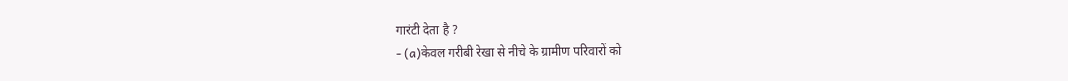गारंटी देता है ?
- (a)केवल गरीबी रेखा से नीचे के ग्रामीण परिवारों को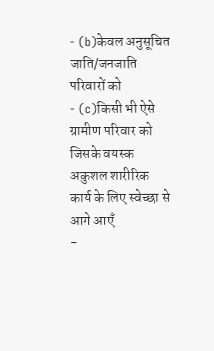- (b)केवल अनुसूचित जाति/जनजाति परिवारों को
- (c)किसी भी ऐसे ग्रामीण परिवार को जिसके वयस्क अकुशल शारीरिक कार्य के लिए स्वेच्छा से आगे आएँ
-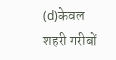(d)केवल शहरी गरीबों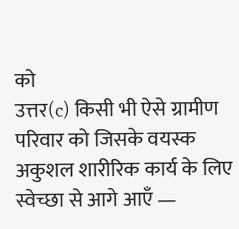को
उत्तर(c) किसी भी ऐसे ग्रामीण परिवार को जिसके वयस्क अकुशल शारीरिक कार्य के लिए स्वेच्छा से आगे आएँ —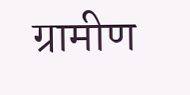ग्रामीण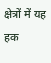क्षेत्रों में यह हक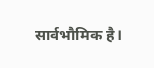सार्वभौमिक है।